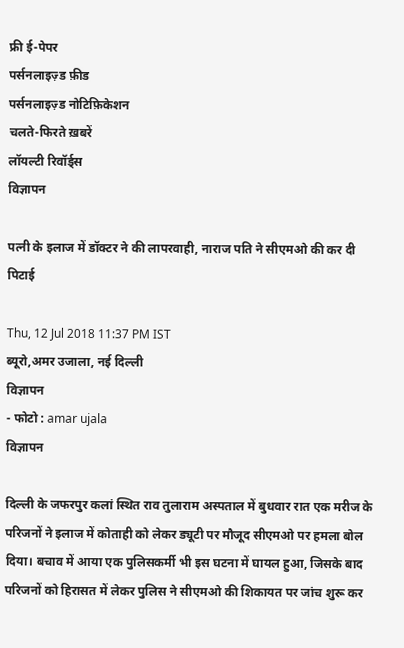फ्री ई-पेपर
पर्सनलाइज़्ड फ़ीड
पर्सनलाइज़्ड नोटिफ़िकेशन
चलते-फिरते ख़बरें
लॉयल्टी रिवॉर्ड्स
विज्ञापन

पत्नी के इलाज में डॉक्टर ने की लापरवाही, नाराज पति ने सीएमओ की कर दी पिटाई

Thu, 12 Jul 2018 11:37 PM IST
ब्यूरो,अमर उजाला, नई दिल्ली
विज्ञापन
- फोटो : amar ujala
विज्ञापन

दिल्ली के जफरपुर कलां स्थित राव तुलाराम अस्पताल में बुधवार रात एक मरीज के परिजनों ने इलाज में कोताही को लेकर ड्यूटी पर मौजूद सीएमओ पर हमला बोल दिया। बचाव में आया एक पुलिसकर्मी भी इस घटना में घायल हुआ, जिसके बाद परिजनों को हिरासत में लेकर पुलिस ने सीएमओ की शिकायत पर जांच शुरू कर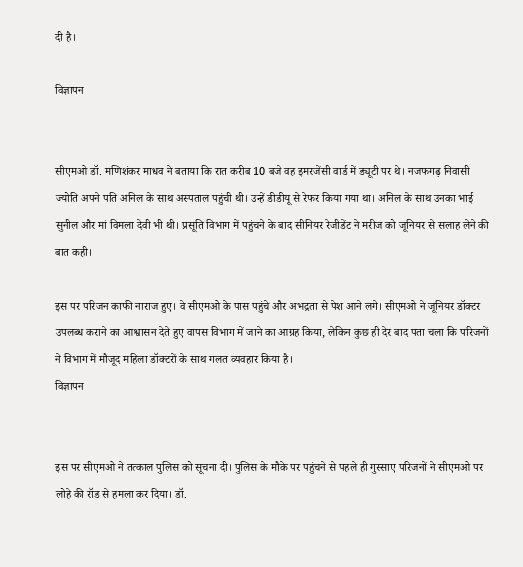दी है।

विज्ञापन


सीएमओ डॉ. मणिशंकर माधव ने बताया कि रात करीब 10 बजे वह इमरजेंसी वार्ड में ड्यूटी पर थे। नजफगढ़ निवासी ज्योति अपने पति अनिल के साथ अस्पताल पहुंची थी। उन्हें डीडीयू से रेफर किया गया था। अनिल के साथ उनका भाई सुनील और मां विमला देवी भी थी। प्रसूति विभाग में पहुंचने के बाद सीनियर रेजीडेंट ने मरीज को जूनियर से सलाह लेने की बात कही।

इस पर परिजन काफी नाराज हुए। वे सीएमओ के पास पहुंचे और अभद्रता से पेश आने लगे। सीएमओ ने जूनियर डॉक्टर उपलब्ध कराने का आश्वासन देते हुए वापस विभाग में जाने का आग्रह किया, लेकिन कुछ ही देर बाद पता चला कि परिजनों ने विभाग में मौजूद महिला डॉक्टरों के साथ गलत व्यवहार किया है।
विज्ञापन


इस पर सीएमओ ने तत्काल पुलिस को सूचना दी। पुलिस के मौके पर पहुंचने से पहले ही गुस्साए परिजनों ने सीएमओ पर लोहे की रॉड से हमला कर दिया। डॉ.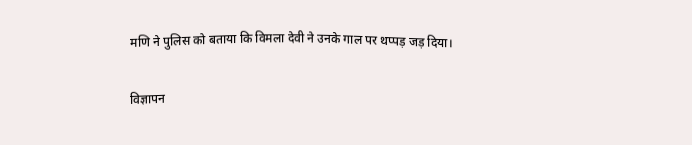मणि ने पुलिस को बताया कि विमला देवी ने उनके गाल पर थप्पड़ जड़ दिया।

विज्ञापन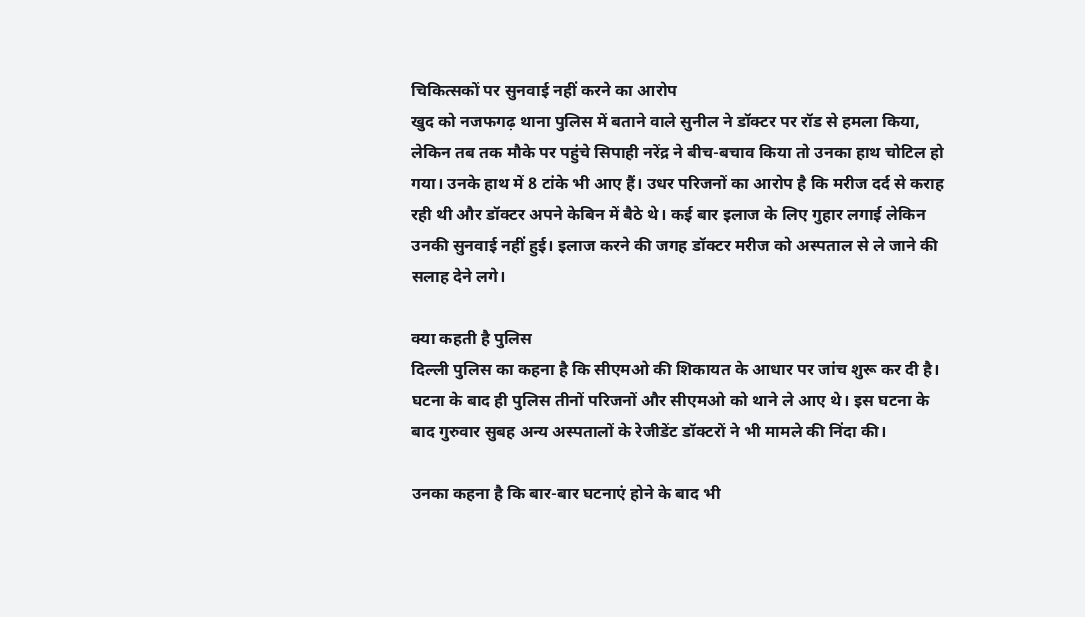चिकित्सकों पर सुनवाई नहीं करने का आरोप
खुद को नजफगढ़ थाना पुलिस में बताने वाले सुनील ने डॉक्टर पर रॉड से हमला किया, लेकिन तब तक मौके पर पहुंचे सिपाही नरेंद्र ने बीच-बचाव किया तो उनका हाथ चोटिल हो गया। उनके हाथ में 8 टांके भी आए हैं। उधर परिजनों का आरोप है कि मरीज दर्द से कराह रही थी और डॉक्टर अपने केबिन में बैठे थे। कई बार इलाज के लिए गुहार लगाई लेकिन उनकी सुनवाई नहीं हुई। इलाज करने की जगह डॉक्टर मरीज को अस्पताल से ले जाने की सलाह देने लगे।

क्या कहती है पुलिस
दिल्ली पुलिस का कहना है कि सीएमओ की शिकायत के आधार पर जांच शुरू कर दी है। घटना के बाद ही पुलिस तीनों परिजनों और सीएमओ को थाने ले आए थे। इस घटना के बाद गुरुवार सुबह अन्य अस्पतालों के रेजीडेंट डॉक्टरों ने भी मामले की निंदा की।

उनका कहना है कि बार-बार घटनाएं होने के बाद भी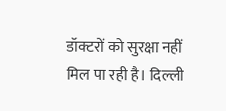डॉक्टरों को सुरक्षा नहीं मिल पा रही है। दिल्ली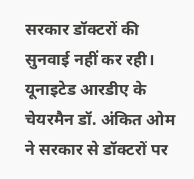सरकार डॉक्टरों की सुनवाई नहीं कर रही। यूनाइटेड आरडीए के चेयरमैन डॉ. अंकित ओम ने सरकार से डॉक्टरों पर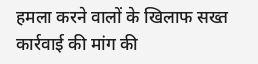हमला करने वालों के खिलाफ सख्त कार्रवाई की मांग की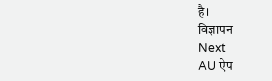है।
विज्ञापन
Next
AU ऐप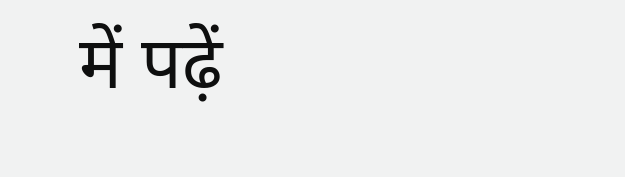में पढ़ें